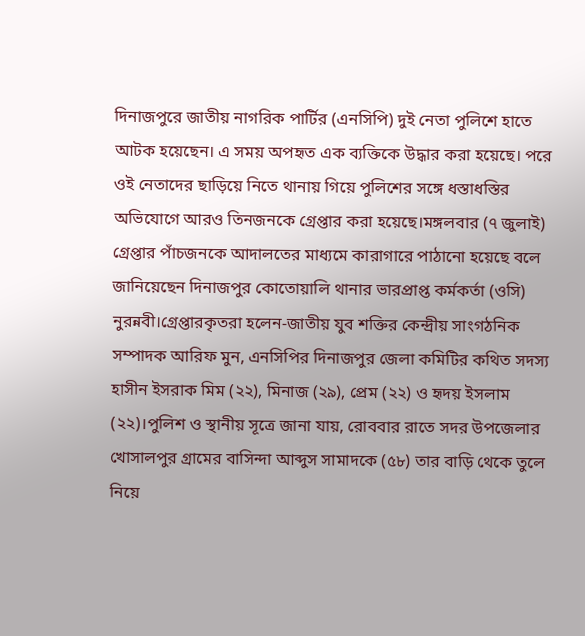দিনাজপুরে জাতীয় নাগরিক পার্টির (এনসিপি) দুই নেতা পুলিশে হাতে আটক হয়েছেন। এ সময় অপহৃত এক ব্যক্তিকে উদ্ধার করা হয়েছে। পরে ওই নেতাদের ছাড়িয়ে নিতে থানায় গিয়ে পুলিশের সঙ্গে ধস্তাধস্তির অভিযোগে আরও তিনজনকে গ্রেপ্তার করা হয়েছে।মঙ্গলবার (৭ জুলাই) গ্রেপ্তার পাঁচজনকে আদালতের মাধ্যমে কারাগারে পাঠানো হয়েছে বলে জানিয়েছেন দিনাজপুর কোতোয়ালি থানার ভারপ্রাপ্ত কর্মকর্তা (ওসি) নুরন্নবী।গ্রেপ্তারকৃতরা হলেন-জাতীয় যুব শক্তির কেন্দ্রীয় সাংগঠনিক সম্পাদক আরিফ মুন, এনসিপির দিনাজপুর জেলা কমিটির কথিত সদস্য হাসীন ইসরাক মিম (২২), মিনাজ (২৯), প্রেম (২২) ও হৃদয় ইসলাম (২২)।পুলিশ ও স্থানীয় সূত্রে জানা যায়, রোববার রাতে সদর উপজেলার খোসালপুর গ্রামের বাসিন্দা আব্দুস সামাদকে (৫৮) তার বাড়ি থেকে তুলে নিয়ে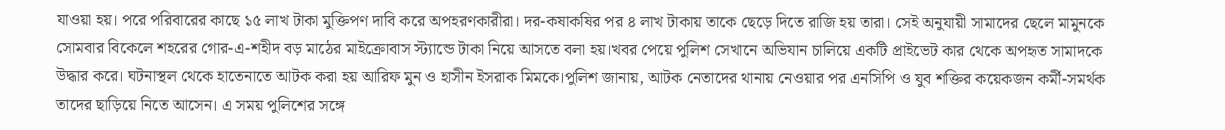যাওয়া হয়। পরে পরিবারের কাছে ১৫ লাখ টাকা মুক্তিপণ দাবি করে অপহরণকারীরা। দর-কষাকষির পর ৪ লাখ টাকায় তাকে ছেড়ে দিতে রাজি হয় তারা। সেই অনুযায়ী সামাদের ছেলে মামুনকে সোমবার বিকেলে শহরের গোর-এ-শহীদ বড় মাঠের মাইক্রোবাস স্ট্যান্ডে টাকা নিয়ে আসতে বলা হয়।খবর পেয়ে পুলিশ সেখানে অভিযান চালিয়ে একটি প্রাইভেট কার থেকে অপহৃত সামাদকে উদ্ধার করে। ঘটনাস্থল থেকে হাতেনাতে আটক করা হয় আরিফ মুন ও হাসীন ইসরাক মিমকে।পুলিশ জানায়, আটক নেতাদের থানায় নেওয়ার পর এনসিপি ও যুব শক্তির কয়েকজন কর্মী-সমর্থক তাদের ছাড়িয়ে নিতে আসেন। এ সময় পুলিশের সঙ্গে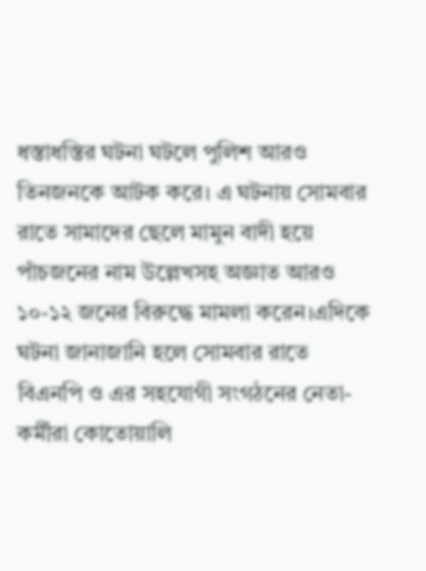ধস্তাধস্তির ঘটনা ঘটলে পুলিশ আরও তিনজনকে আটক করে। এ ঘটনায় সোমবার রাতে সামাদের ছেলে মামুন বাদী হয়ে পাঁচজনের নাম উল্লেখসহ অজ্ঞাত আরও ১০-১২ জনের বিরুদ্ধে মামলা করেন।এদিকে ঘটনা জানাজানি হলে সোমবার রাতে বিএনপি ও এর সহযোগী সংগঠনের নেতা-কর্মীরা কোতোয়ালি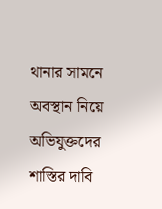থানার সামনে অবস্থান নিয়ে অভিযুক্তদের শাস্তির দাবি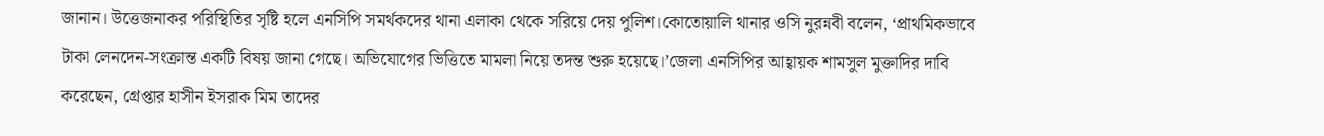জানান। উত্তেজনাকর পরিস্থিতির সৃষ্টি হলে এনসিপি সমর্থকদের থানা এলাকা থেকে সরিয়ে দেয় পুলিশ।কোতোয়ালি থানার ওসি নুরন্নবী বলেন, ‘প্রাথমিকভাবে টাকা লেনদেন-সংক্রান্ত একটি বিষয় জানা গেছে। অভিযোগের ভিত্তিতে মামলা নিয়ে তদন্ত শুরু হয়েছে।’জেলা এনসিপির আহ্বায়ক শামসুল মুক্তাদির দাবি করেছেন, গ্রেপ্তার হাসীন ইসরাক মিম তাদের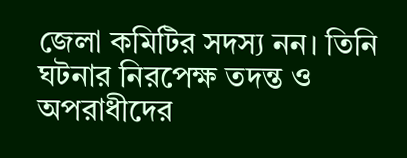জেলা কমিটির সদস্য নন। তিনি ঘটনার নিরপেক্ষ তদন্ত ও অপরাধীদের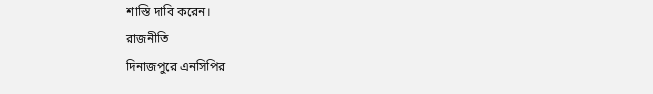শাস্তি দাবি করেন।
রাজনীতি
দিনাজপুরে এনসিপির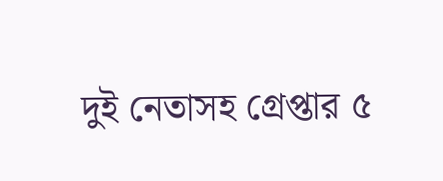দুই নেতাসহ গ্রেপ্তার ৫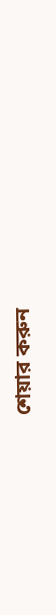শেয়ার করুন